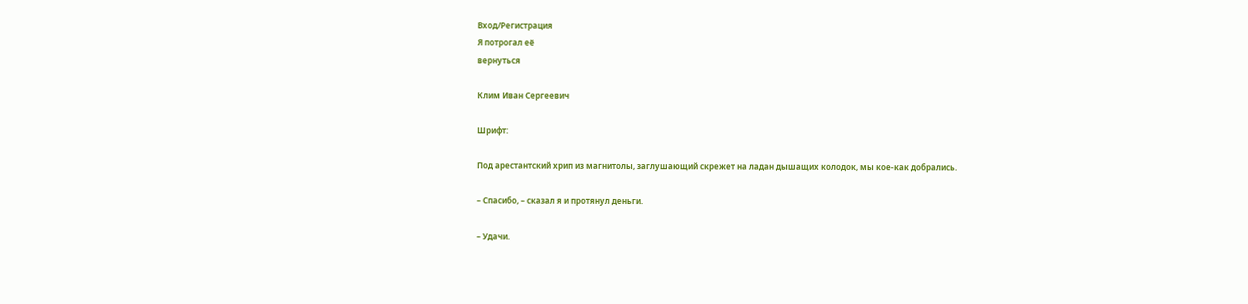Вход/Регистрация
Я потрогал её
вернуться

Клим Иван Сергеевич

Шрифт:

Под арестантский хрип из магнитолы, заглушающий скрежет на ладан дышащих колодок, мы кое-как добрались.

– Спасибо, – сказал я и протянул деньги.

– Удачи.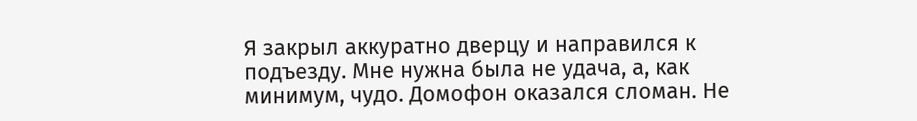Я закрыл аккуратно дверцу и направился к подъезду. Мне нужна была не удача, а, как минимум, чудо. Домофон оказался сломан. Не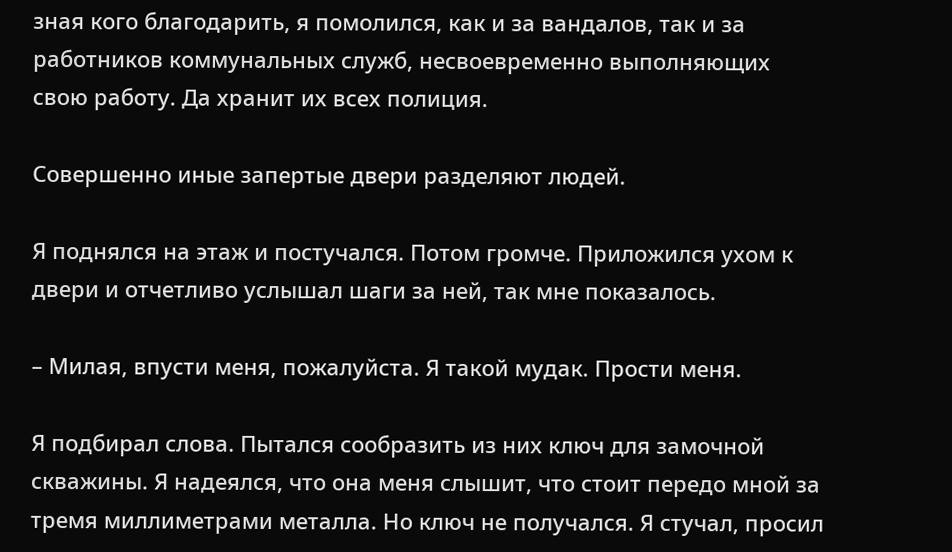зная кого благодарить, я помолился, как и за вандалов, так и за работников коммунальных служб, несвоевременно выполняющих свою работу. Да хранит их всех полиция.

Совершенно иные запертые двери разделяют людей.

Я поднялся на этаж и постучался. Потом громче. Приложился ухом к двери и отчетливо услышал шаги за ней, так мне показалось.

– Милая, впусти меня, пожалуйста. Я такой мудак. Прости меня.

Я подбирал слова. Пытался сообразить из них ключ для замочной скважины. Я надеялся, что она меня слышит, что стоит передо мной за тремя миллиметрами металла. Но ключ не получался. Я стучал, просил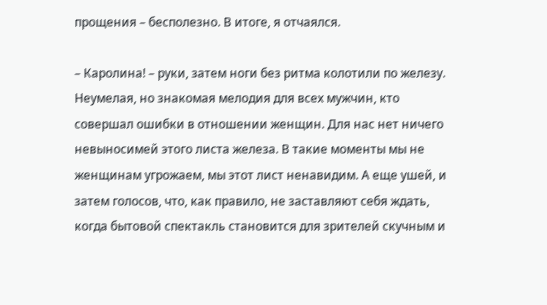прощения – бесполезно. В итоге, я отчаялся.

– Каролина! – руки, затем ноги без ритма колотили по железу. Неумелая, но знакомая мелодия для всех мужчин, кто совершал ошибки в отношении женщин. Для нас нет ничего невыносимей этого листа железа. В такие моменты мы не женщинам угрожаем, мы этот лист ненавидим. А еще ушей, и затем голосов, что, как правило, не заставляют себя ждать, когда бытовой спектакль становится для зрителей скучным и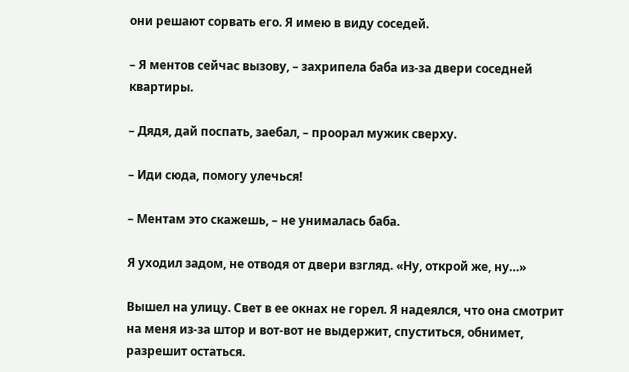они решают сорвать его. Я имею в виду соседей.

– Я ментов сейчас вызову, – захрипела баба из-за двери соседней квартиры.

– Дядя, дай поспать, заебал, – проорал мужик сверху.

– Иди сюда, помогу улечься!

– Ментам это скажешь, – не унималась баба.

Я уходил задом, не отводя от двери взгляд. «Ну, открой же, ну…»

Вышел на улицу. Свет в ее окнах не горел. Я надеялся, что она смотрит на меня из-за штор и вот-вот не выдержит, спуститься, обнимет, разрешит остаться.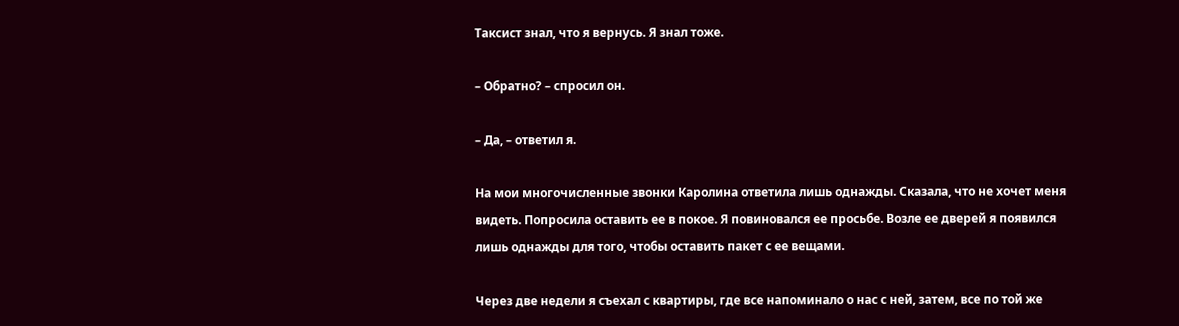Таксист знал, что я вернусь. Я знал тоже.

– Обратно? – спросил он.

– Да, – ответил я.

На мои многочисленные звонки Каролина ответила лишь однажды. Сказала, что не хочет меня видеть. Попросила оставить ее в покое. Я повиновался ее просьбе. Возле ее дверей я появился лишь однажды для того, чтобы оставить пакет с ее вещами.

Через две недели я съехал с квартиры, где все напоминало о нас с ней, затем, все по той же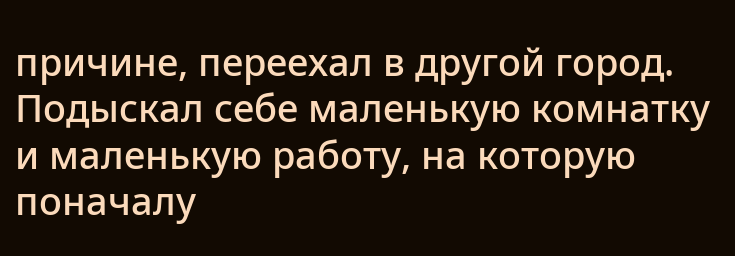причине, переехал в другой город. Подыскал себе маленькую комнатку и маленькую работу, на которую поначалу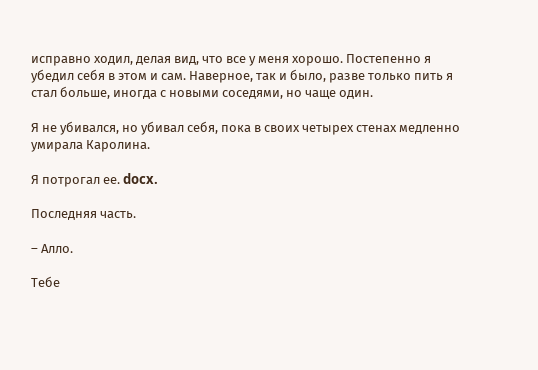исправно ходил, делая вид, что все у меня хорошо. Постепенно я убедил себя в этом и сам. Наверное, так и было, разве только пить я стал больше, иногда с новыми соседями, но чаще один.

Я не убивался, но убивал себя, пока в своих четырех стенах медленно умирала Каролина.

Я потрогал ее. docx.

Последняя часть.

– Алло.

Тебе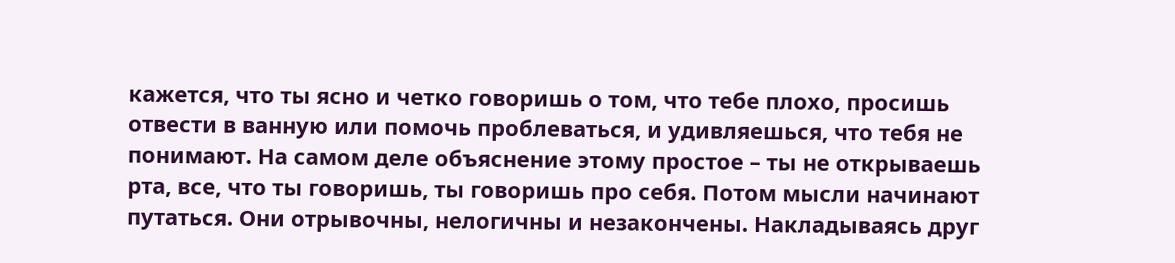кажется, что ты ясно и четко говоришь о том, что тебе плохо, просишь отвести в ванную или помочь проблеваться, и удивляешься, что тебя не понимают. На самом деле объяснение этому простое – ты не открываешь рта, все, что ты говоришь, ты говоришь про себя. Потом мысли начинают путаться. Они отрывочны, нелогичны и незакончены. Накладываясь друг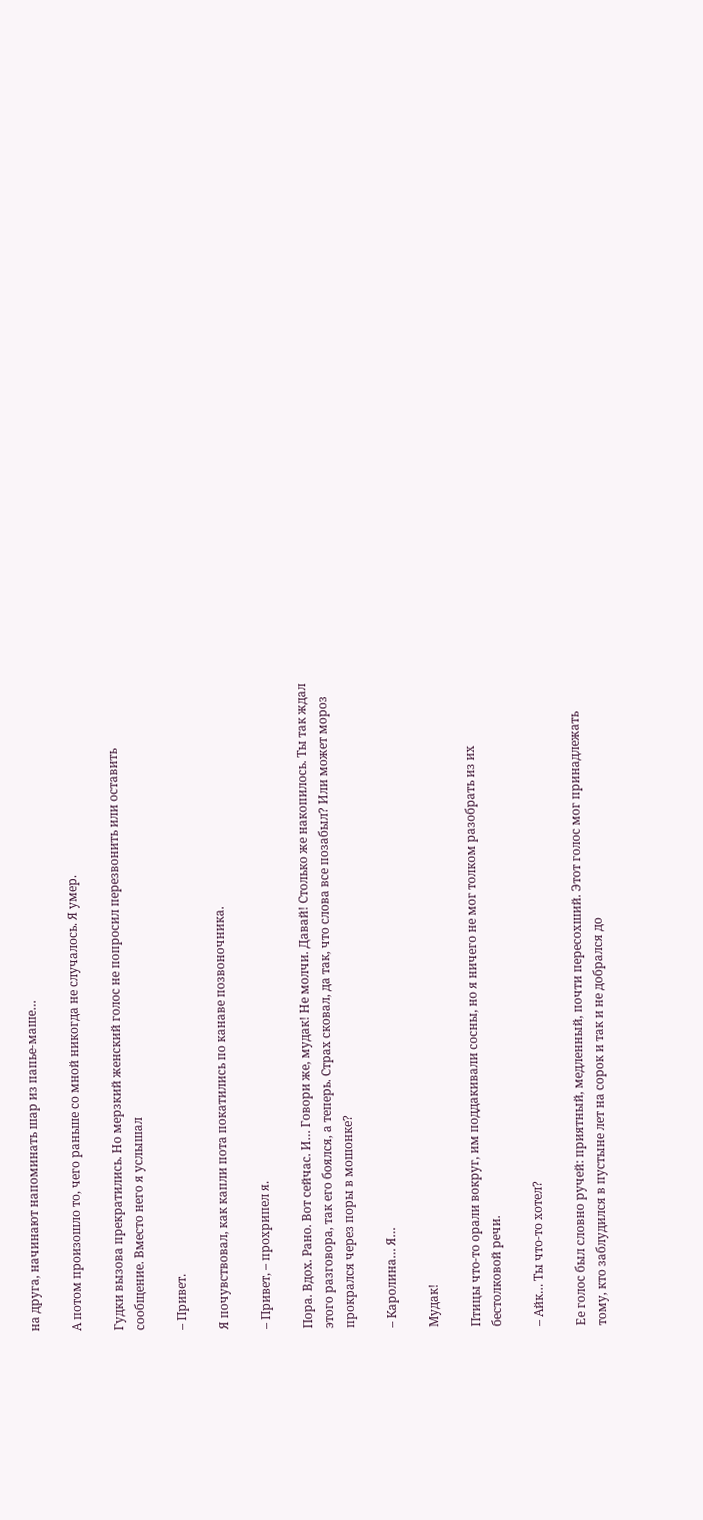на друга, начинают напоминать шар из папье-маше…

А потом произошло то, чего раньше со мной никогда не случалось. Я умер.

Гудки вызова прекратились. Но мерзкий женский голос не попросил перезвонить или оставить сообщение. Вместо него я услышал

– Привет.

Я почувствовал, как капли пота покатились по канаве позвоночника.

– Привет, – прохрипел я.

Пора. Вдох. Рано. Вот сейчас. И… Говори же, мудак! Не молчи. Давай! Столько же накопилось. Ты так ждал этого разговора, так его боялся, а теперь. Страх сковал, да так, что слова все позабыл? Или может мороз прокрался через поры в мошонке?

– Каролина… Я…

Мудак!

Птицы что-то орали вокруг, им поддакивали сосны, но я ничего не мог толком разобрать из их бестолковой речи.

– Айк… Ты что-то хотел?

Ее голос был словно ручей: приятный, медленный, почти пересохший. Этот голос мог принадлежать тому, кто заблудился в пустыне лет на сорок и так и не добрался до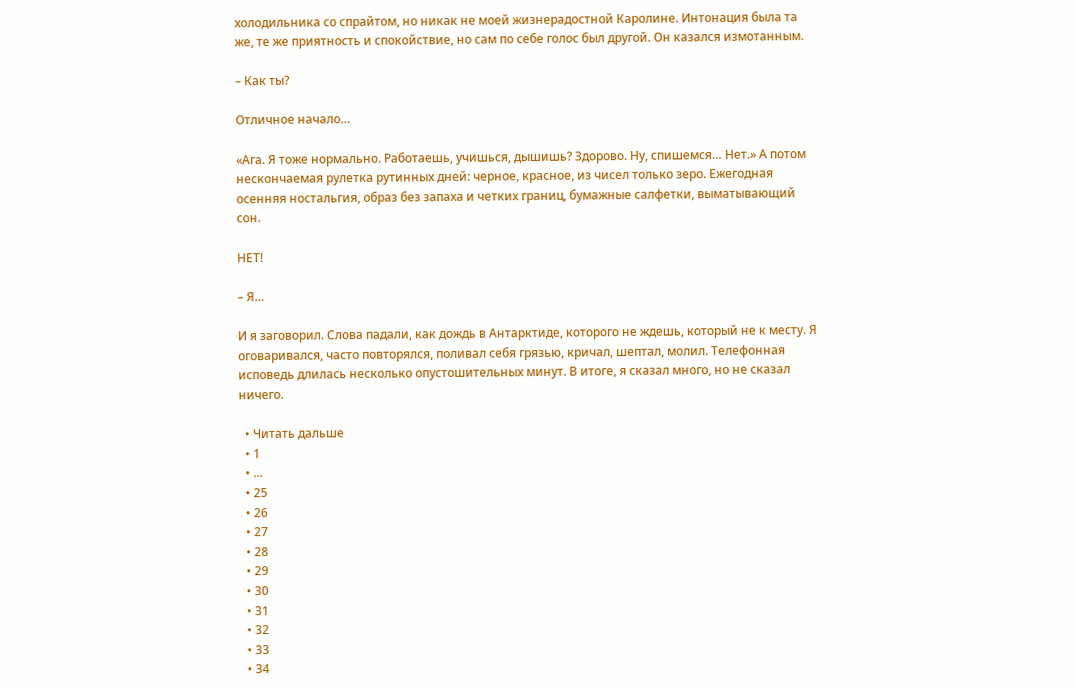холодильника со спрайтом, но никак не моей жизнерадостной Каролине. Интонация была та же, те же приятность и спокойствие, но сам по себе голос был другой. Он казался измотанным.

– Как ты?

Отличное начало…

«Ага. Я тоже нормально. Работаешь, учишься, дышишь? Здорово. Ну, спишемся… Нет.» А потом нескончаемая рулетка рутинных дней: черное, красное, из чисел только зеро. Ежегодная осенняя ностальгия, образ без запаха и четких границ, бумажные салфетки, выматывающий сон.

НЕТ!

– Я…

И я заговорил. Слова падали, как дождь в Антарктиде, которого не ждешь, который не к месту. Я оговаривался, часто повторялся, поливал себя грязью, кричал, шептал, молил. Телефонная исповедь длилась несколько опустошительных минут. В итоге, я сказал много, но не сказал ничего.

  • Читать дальше
  • 1
  • ...
  • 25
  • 26
  • 27
  • 28
  • 29
  • 30
  • 31
  • 32
  • 33
  • 34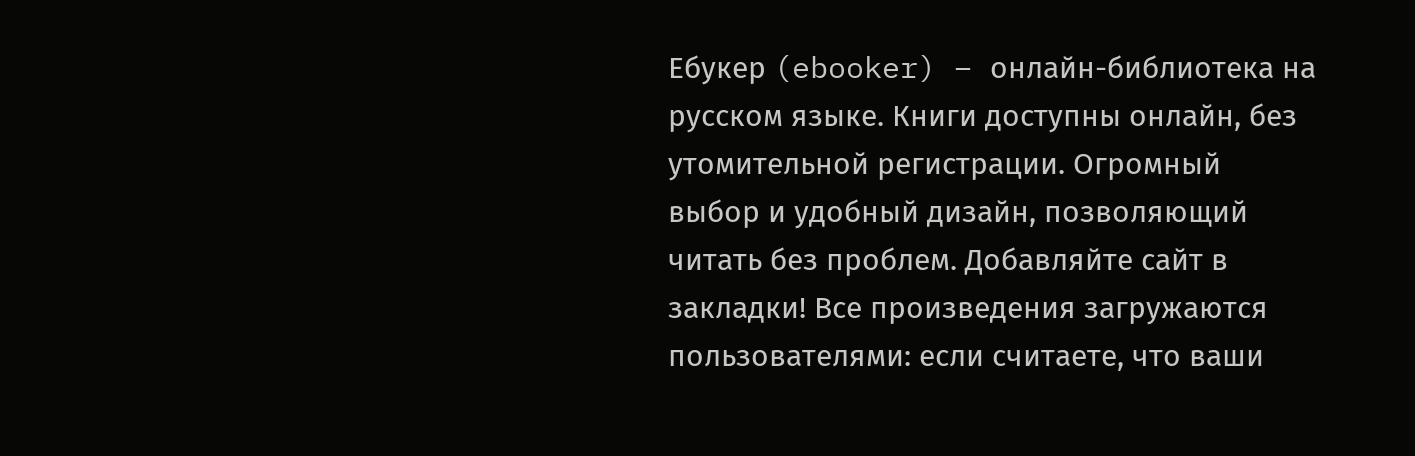Ебукер (ebooker) – онлайн-библиотека на русском языке. Книги доступны онлайн, без утомительной регистрации. Огромный выбор и удобный дизайн, позволяющий читать без проблем. Добавляйте сайт в закладки! Все произведения загружаются пользователями: если считаете, что ваши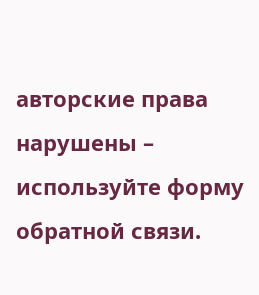авторские права нарушены – используйте форму обратной связи.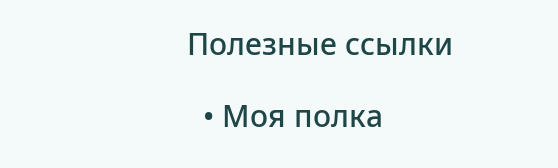Полезные ссылки

  • Моя полка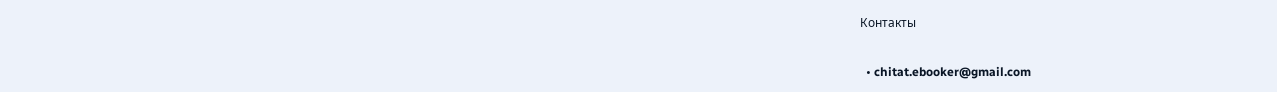Контакты

  • chitat.ebooker@gmail.com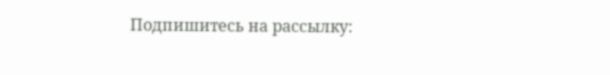Подпишитесь на рассылку: